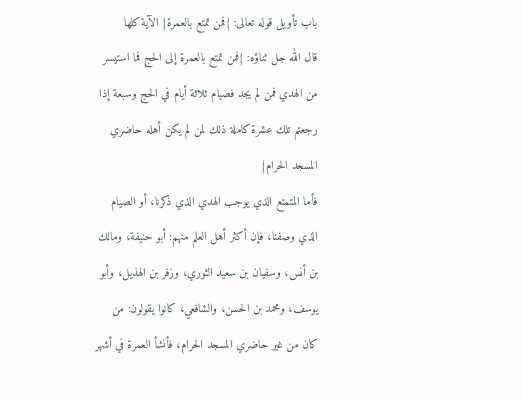باب تأويل قوله تعالى: {فمن تمتع بالعمرة} الآية كلها
قال الله جل ثناؤه: {فمن تمتع بالعمرة إلى الحج فما استيسر من الهدي فمن لم يجد فصيام ثلاثة أيام في الحج وسبعة إذا رجعتم تلك عشرة كاملة ذلك لمن لم يكن أهله حاضري المسجد الحرام}
فأما المتمتع الذي يوجب الهدي الذي ذكرنا، أو الصيام الذي وصفنا، فإن أكثر أهل العلم منهم: أبو حنيفة، ومالك بن أنس، وسفيان بن سعيد الثوري، وزفر بن الهذيل، وأبو يوسف، ومحمد بن الحسن، والشافعي، كانوا يقولون: من كان من غير حاضري المسجد الحرام، فأنشأ العمرة في أشهر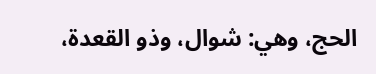الحج، وهي: شوال، وذو القعدة،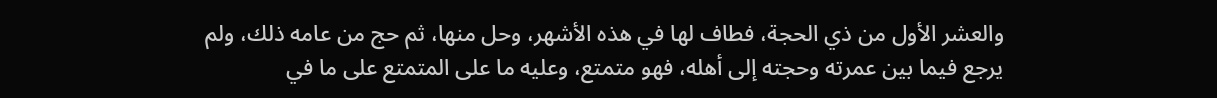والعشر الأول من ذي الحجة، فطاف لها في هذه الأشهر، وحل منها، ثم حج من عامه ذلك، ولم يرجع فيما بين عمرته وحجته إلى أهله، فهو متمتع، وعليه ما على المتمتع على ما في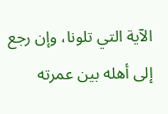الآية التي تلونا، وإن رجع إلى أهله بين عمرته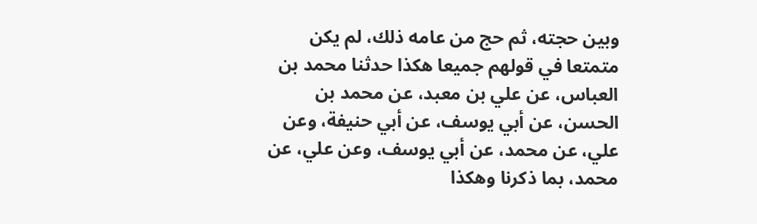وبين حجته، ثم حج من عامه ذلك، لم يكن متمتعا في قولهم جميعا هكذا حدثنا محمد بن العباس، عن علي بن معبد، عن محمد بن الحسن، عن أبي يوسف، عن أبي حنيفة، وعن علي، عن محمد، عن أبي يوسف، وعن علي، عن محمد، بما ذكرنا وهكذا